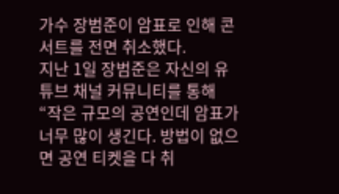가수 장범준이 암표로 인해 콘서트를 전면 취소했다.
지난 1일 장범준은 자신의 유튜브 채널 커뮤니티를 통해 “작은 규모의 공연인데 암표가 너무 많이 생긴다. 방법이 없으면 공연 티켓을 다 취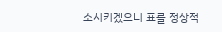소시키겠으니 표를 정상적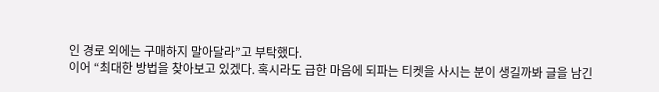인 경로 외에는 구매하지 말아달라”고 부탁했다.
이어 “최대한 방법을 찾아보고 있겠다. 혹시라도 급한 마음에 되파는 티켓을 사시는 분이 생길까봐 글을 남긴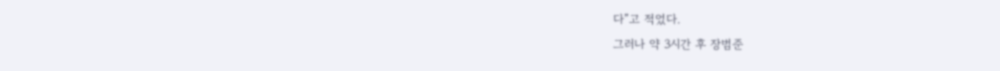다”고 적었다.
그러나 약 3시간 후 장범준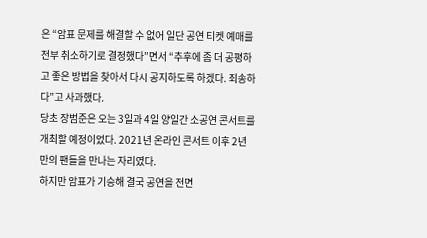은 “암표 문제를 해결할 수 없어 일단 공연 티켓 예매를 전부 취소하기로 결정했다”면서 “추후에 좀 더 공평하고 좋은 방법을 찾아서 다시 공지하도록 하겠다. 죄송하다”고 사과했다.
당초 장범준은 오는 3일과 4일 양일간 소공연 콘서트를 개최할 예정이었다. 2021년 온라인 콘서트 이후 2년 만의 팬들을 만나는 자리였다.
하지만 암표가 기승해 결국 공연을 전면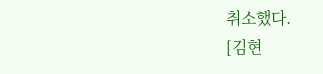취소했다.
[김현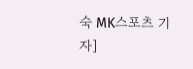숙 MK스포츠 기자]